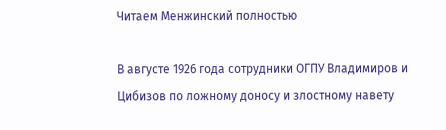Читаем Менжинский полностью

В августе 1926 года сотрудники ОГПУ Владимиров и Цибизов по ложному доносу и злостному навету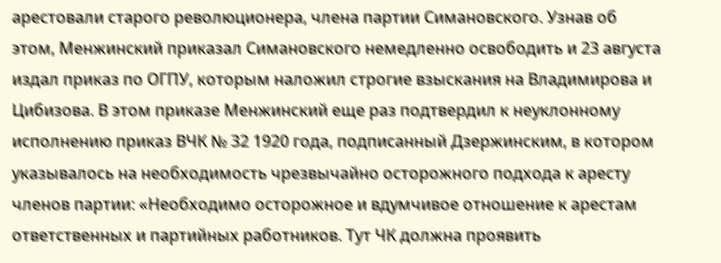арестовали старого революционера, члена партии Симановского. Узнав об этом, Менжинский приказал Симановского немедленно освободить и 23 августа издал приказ по ОГПУ, которым наложил строгие взыскания на Владимирова и Цибизова. В этом приказе Менжинский еще раз подтвердил к неуклонному исполнению приказ ВЧК № 32 1920 года, подписанный Дзержинским, в котором указывалось на необходимость чрезвычайно осторожного подхода к аресту членов партии: «Необходимо осторожное и вдумчивое отношение к арестам ответственных и партийных работников. Тут ЧК должна проявить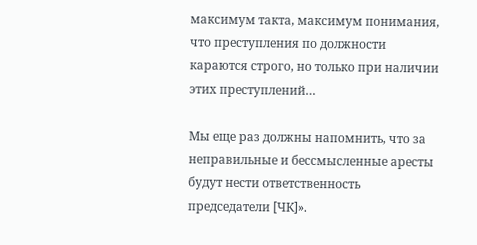максимум такта, максимум понимания, что преступления по должности караются строго, но только при наличии этих преступлений…

Мы еще раз должны напомнить, что за неправильные и бессмысленные аресты будут нести ответственность председатели [ЧК]».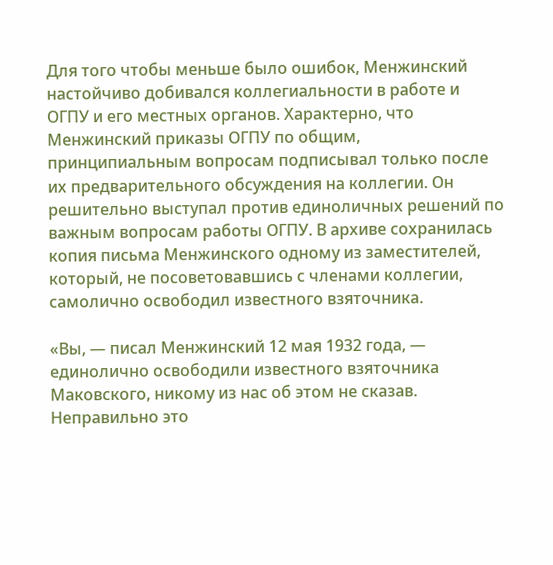Для того чтобы меньше было ошибок, Менжинский настойчиво добивался коллегиальности в работе и ОГПУ и его местных органов. Характерно, что Менжинский приказы ОГПУ по общим, принципиальным вопросам подписывал только после их предварительного обсуждения на коллегии. Он решительно выступал против единоличных решений по важным вопросам работы ОГПУ. В архиве сохранилась копия письма Менжинского одному из заместителей, который, не посоветовавшись с членами коллегии, самолично освободил известного взяточника.

«Вы, — писал Менжинский 12 мая 1932 года, — единолично освободили известного взяточника Маковского, никому из нас об этом не сказав. Неправильно это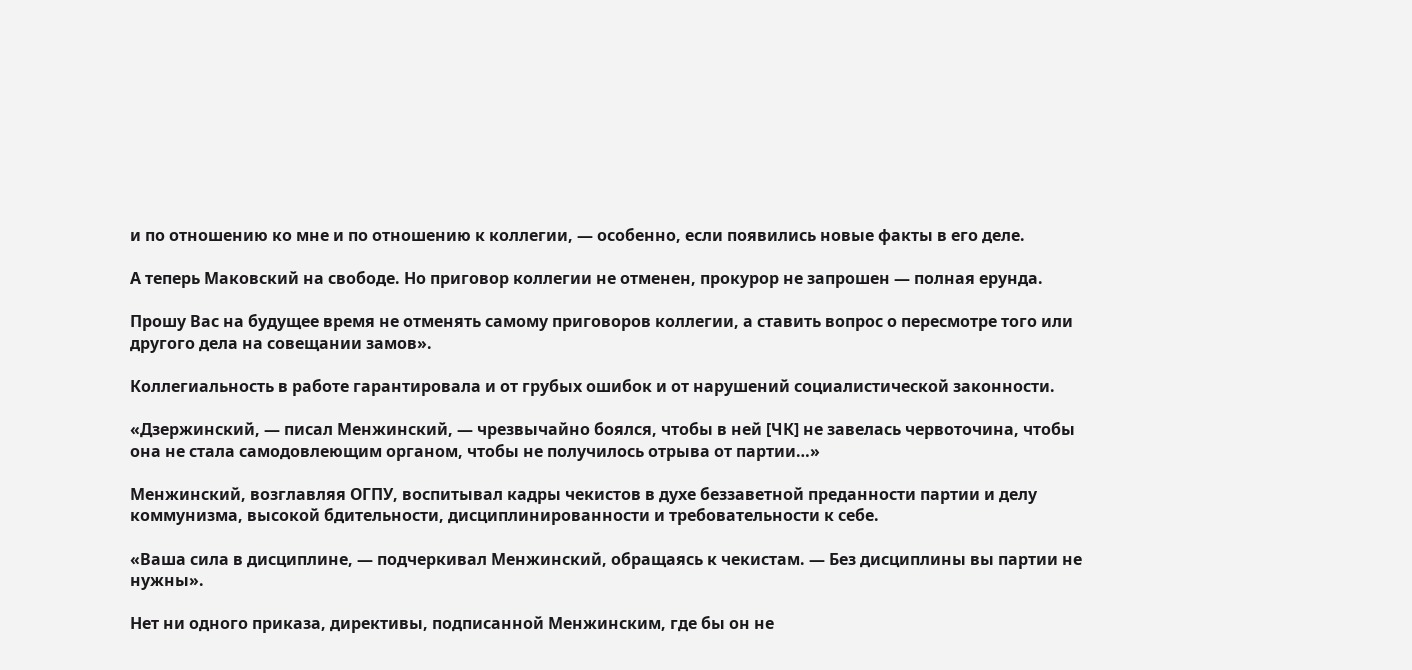и по отношению ко мне и по отношению к коллегии, — особенно, если появились новые факты в его деле.

А теперь Маковский на свободе. Но приговор коллегии не отменен, прокурор не запрошен — полная ерунда.

Прошу Вас на будущее время не отменять самому приговоров коллегии, а ставить вопрос о пересмотре того или другого дела на совещании замов».

Коллегиальность в работе гарантировала и от грубых ошибок и от нарушений социалистической законности.

«Дзержинский, — писал Менжинский, — чрезвычайно боялся, чтобы в ней [ЧК] не завелась червоточина, чтобы она не стала самодовлеющим органом, чтобы не получилось отрыва от партии…»

Менжинский, возглавляя ОГПУ, воспитывал кадры чекистов в духе беззаветной преданности партии и делу коммунизма, высокой бдительности, дисциплинированности и требовательности к себе.

«Ваша сила в дисциплине, — подчеркивал Менжинский, обращаясь к чекистам. — Без дисциплины вы партии не нужны».

Нет ни одного приказа, директивы, подписанной Менжинским, где бы он не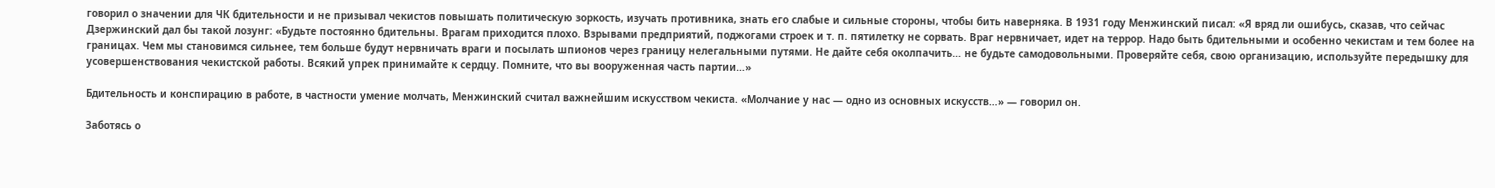говорил о значении для ЧК бдительности и не призывал чекистов повышать политическую зоркость, изучать противника, знать его слабые и сильные стороны, чтобы бить наверняка. В 1931 году Менжинский писал: «Я вряд ли ошибусь, сказав, что сейчас Дзержинский дал бы такой лозунг: «Будьте постоянно бдительны. Врагам приходится плохо. Взрывами предприятий, поджогами строек и т. п. пятилетку не сорвать. Враг нервничает, идет на террор. Надо быть бдительными и особенно чекистам и тем более на границах. Чем мы становимся сильнее, тем больше будут нервничать враги и посылать шпионов через границу нелегальными путями. Не дайте себя околпачить… не будьте самодовольными. Проверяйте себя, свою организацию, используйте передышку для усовершенствования чекистской работы. Всякий упрек принимайте к сердцу. Помните, что вы вооруженная часть партии…»

Бдительность и конспирацию в работе, в частности умение молчать, Менжинский считал важнейшим искусством чекиста. «Молчание у нас — одно из основных искусств…» — говорил он.

Заботясь о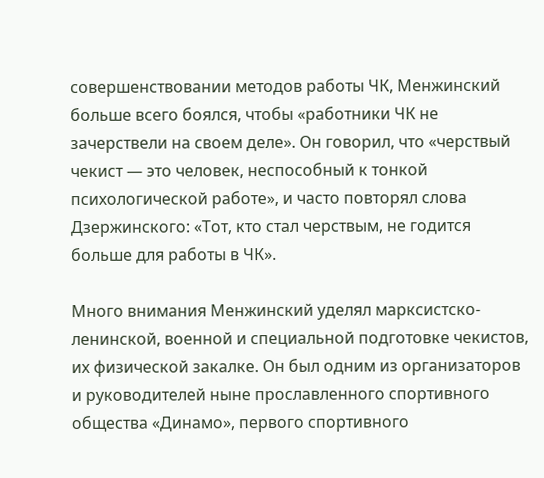совершенствовании методов работы ЧК, Менжинский больше всего боялся, чтобы «работники ЧК не зачерствели на своем деле». Он говорил, что «черствый чекист — это человек, неспособный к тонкой психологической работе», и часто повторял слова Дзержинского: «Тот, кто стал черствым, не годится больше для работы в ЧК».

Много внимания Менжинский уделял марксистско-ленинской, военной и специальной подготовке чекистов, их физической закалке. Он был одним из организаторов и руководителей ныне прославленного спортивного общества «Динамо», первого спортивного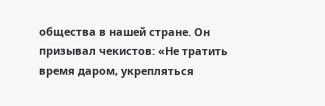общества в нашей стране. Он призывал чекистов: «Не тратить время даром, укрепляться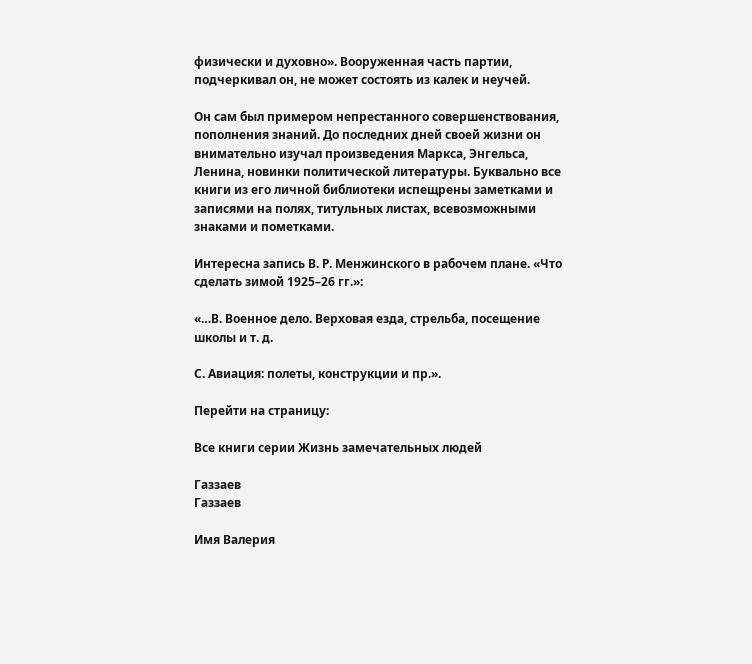физически и духовно». Вооруженная часть партии, подчеркивал он, не может состоять из калек и неучей.

Он сам был примером непрестанного совершенствования, пополнения знаний. До последних дней своей жизни он внимательно изучал произведения Маркса, Энгельса, Ленина, новинки политической литературы. Буквально все книги из его личной библиотеки испещрены заметками и записями на полях, титульных листах, всевозможными знаками и пометками.

Интересна запись В. Р. Менжинского в рабочем плане. «Что сделать зимой 1925–26 гг.»:

«…В. Военное дело. Верховая езда, стрельба, посещение школы и т. д.

С. Авиация: полеты, конструкции и пр.».

Перейти на страницу:

Все книги серии Жизнь замечательных людей

Газзаев
Газзаев

Имя Валерия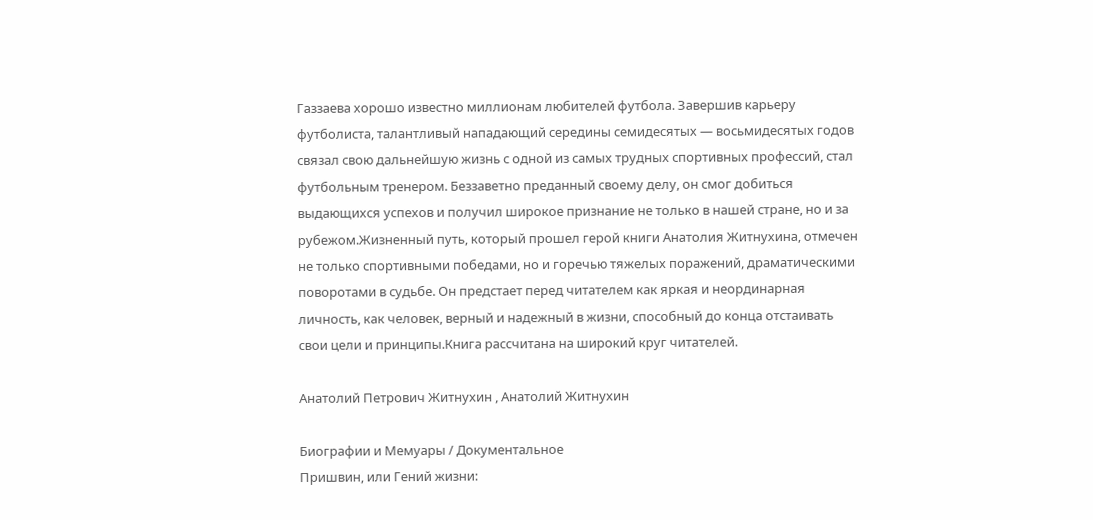Газзаева хорошо известно миллионам любителей футбола. Завершив карьеру футболиста, талантливый нападающий середины семидесятых — восьмидесятых годов связал свою дальнейшую жизнь с одной из самых трудных спортивных профессий, стал футбольным тренером. Беззаветно преданный своему делу, он смог добиться выдающихся успехов и получил широкое признание не только в нашей стране, но и за рубежом.Жизненный путь, который прошел герой книги Анатолия Житнухина, отмечен не только спортивными победами, но и горечью тяжелых поражений, драматическими поворотами в судьбе. Он предстает перед читателем как яркая и неординарная личность, как человек, верный и надежный в жизни, способный до конца отстаивать свои цели и принципы.Книга рассчитана на широкий круг читателей.

Анатолий Петрович Житнухин , Анатолий Житнухин

Биографии и Мемуары / Документальное
Пришвин, или Гений жизни: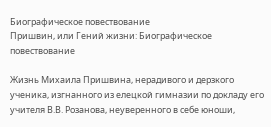Биографическое повествование
Пришвин, или Гений жизни: Биографическое повествование

Жизнь Михаила Пришвина, нерадивого и дерзкого ученика, изгнанного из елецкой гимназии по докладу его учителя В.В. Розанова, неуверенного в себе юноши,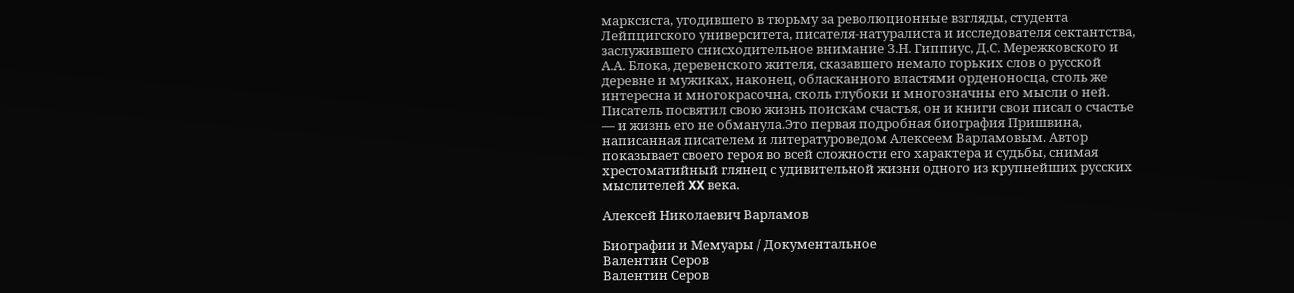марксиста, угодившего в тюрьму за революционные взгляды, студента Лейпцигского университета, писателя-натуралиста и исследователя сектантства, заслужившего снисходительное внимание З.Н. Гиппиус, Д.С. Мережковского и А.А. Блока, деревенского жителя, сказавшего немало горьких слов о русской деревне и мужиках, наконец, обласканного властями орденоносца, столь же интересна и многокрасочна, сколь глубоки и многозначны его мысли о ней. Писатель посвятил свою жизнь поискам счастья, он и книги свои писал о счастье — и жизнь его не обманула.Это первая подробная биография Пришвина, написанная писателем и литературоведом Алексеем Варламовым. Автор показывает своего героя во всей сложности его характера и судьбы, снимая хрестоматийный глянец с удивительной жизни одного из крупнейших русских мыслителей XX века.

Алексей Николаевич Варламов

Биографии и Мемуары / Документальное
Валентин Серов
Валентин Серов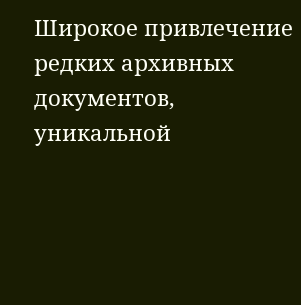Широкое привлечение редких архивных документов, уникальной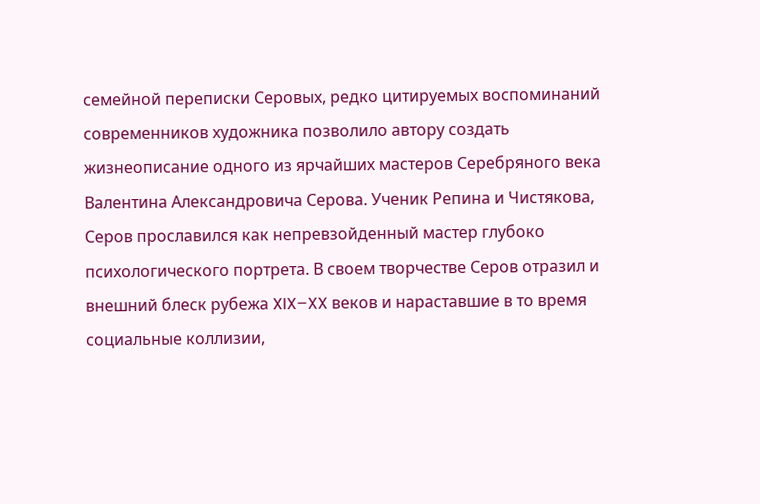семейной переписки Серовых, редко цитируемых воспоминаний современников художника позволило автору создать жизнеописание одного из ярчайших мастеров Серебряного века Валентина Александровича Серова. Ученик Репина и Чистякова, Серов прославился как непревзойденный мастер глубоко психологического портрета. В своем творчестве Серов отразил и внешний блеск рубежа XIX–XX веков и нараставшие в то время социальные коллизии,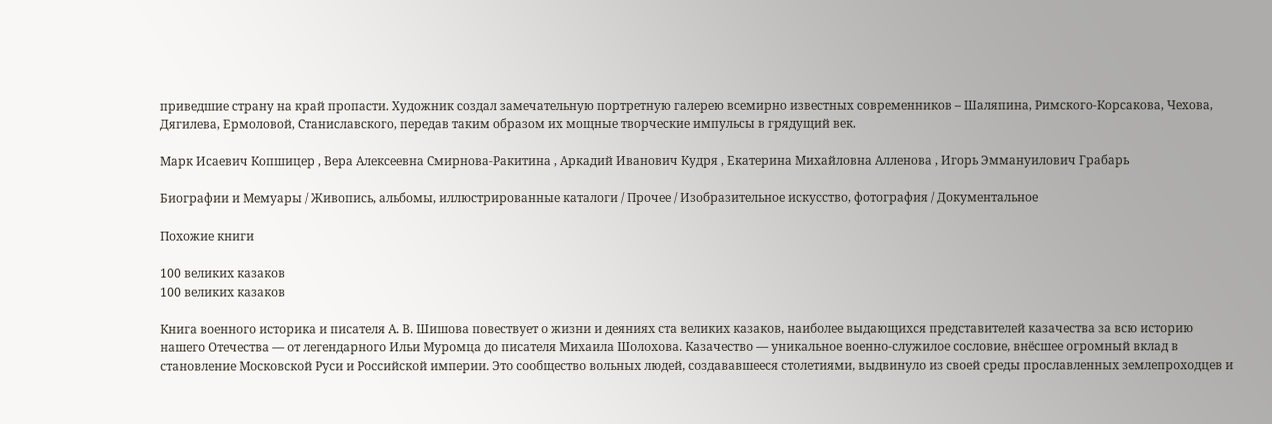приведшие страну на край пропасти. Художник создал замечательную портретную галерею всемирно известных современников – Шаляпина, Римского-Корсакова, Чехова, Дягилева, Ермоловой, Станиславского, передав таким образом их мощные творческие импульсы в грядущий век.

Марк Исаевич Копшицер , Вера Алексеевна Смирнова-Ракитина , Аркадий Иванович Кудря , Екатерина Михайловна Алленова , Игорь Эммануилович Грабарь

Биографии и Мемуары / Живопись, альбомы, иллюстрированные каталоги / Прочее / Изобразительное искусство, фотография / Документальное

Похожие книги

100 великих казаков
100 великих казаков

Книга военного историка и писателя А. В. Шишова повествует о жизни и деяниях ста великих казаков, наиболее выдающихся представителей казачества за всю историю нашего Отечества — от легендарного Ильи Муромца до писателя Михаила Шолохова. Казачество — уникальное военно-служилое сословие, внёсшее огромный вклад в становление Московской Руси и Российской империи. Это сообщество вольных людей, создававшееся столетиями, выдвинуло из своей среды прославленных землепроходцев и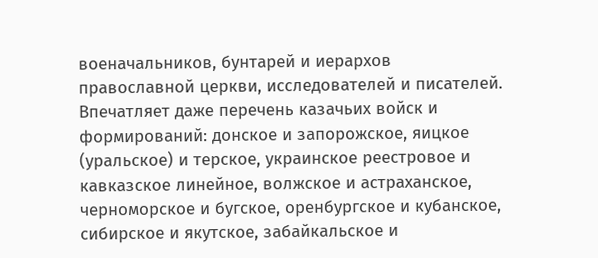военачальников, бунтарей и иерархов православной церкви, исследователей и писателей. Впечатляет даже перечень казачьих войск и формирований: донское и запорожское, яицкое (уральское) и терское, украинское реестровое и кавказское линейное, волжское и астраханское, черноморское и бугское, оренбургское и кубанское, сибирское и якутское, забайкальское и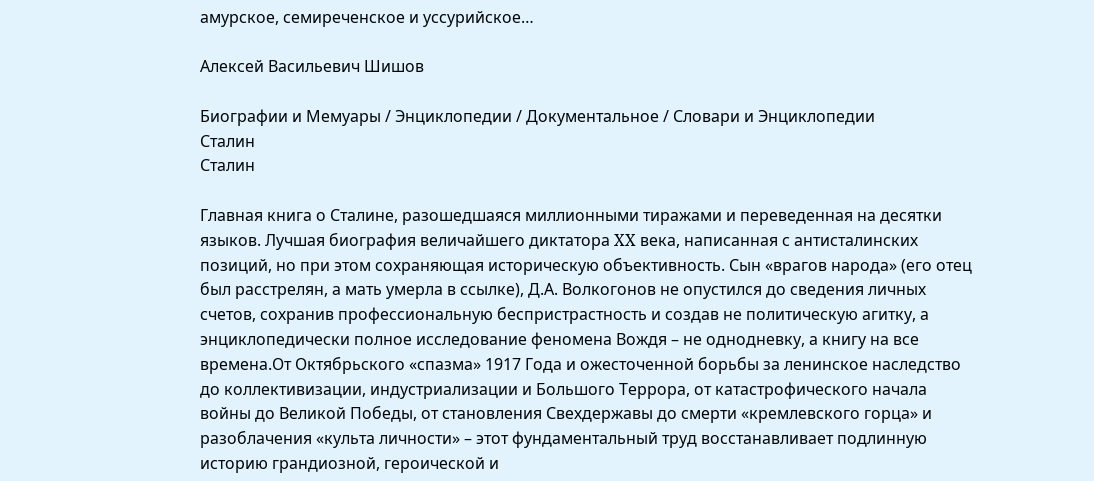амурское, семиреченское и уссурийское…

Алексей Васильевич Шишов

Биографии и Мемуары / Энциклопедии / Документальное / Словари и Энциклопедии
Сталин
Сталин

Главная книга о Сталине, разошедшаяся миллионными тиражами и переведенная на десятки языков. Лучшая биография величайшего диктатора XX века, написанная с антисталинских позиций, но при этом сохраняющая историческую объективность. Сын «врагов народа» (его отец был расстрелян, а мать умерла в ссылке), Д.А. Волкогонов не опустился до сведения личных счетов, сохранив профессиональную беспристрастность и создав не политическую агитку, а энциклопедически полное исследование феномена Вождя – не однодневку, а книгу на все времена.От Октябрьского «спазма» 1917 Года и ожесточенной борьбы за ленинское наследство до коллективизации, индустриализации и Большого Террора, от катастрофического начала войны до Великой Победы, от становления Свехдержавы до смерти «кремлевского горца» и разоблачения «культа личности» – этот фундаментальный труд восстанавливает подлинную историю грандиозной, героической и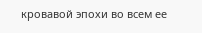кровавой эпохи во всем ее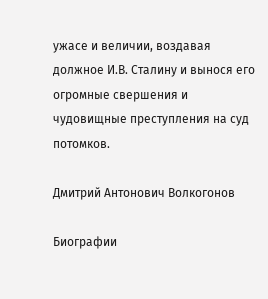ужасе и величии, воздавая должное И.В. Сталину и вынося его огромные свершения и чудовищные преступления на суд потомков.

Дмитрий Антонович Волкогонов

Биографии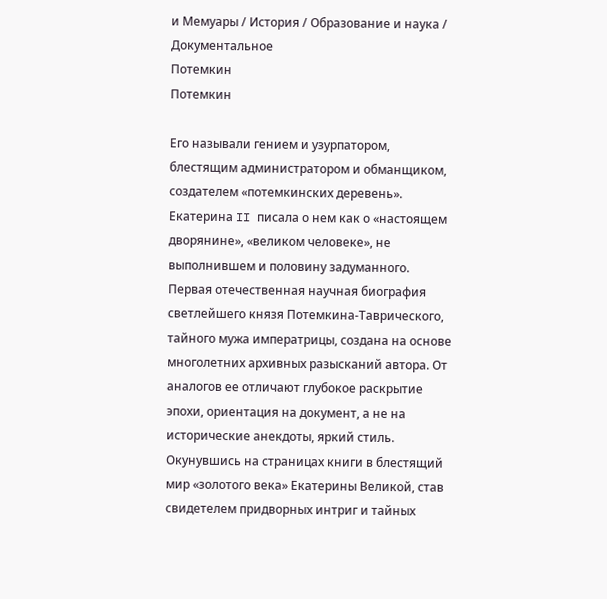и Мемуары / История / Образование и наука / Документальное
Потемкин
Потемкин

Его называли гением и узурпатором, блестящим администратором и обманщиком, создателем «потемкинских деревень». Екатерина II писала о нем как о «настоящем дворянине», «великом человеке», не выполнившем и половину задуманного. Первая отечественная научная биография светлейшего князя Потемкина-Таврического, тайного мужа императрицы, создана на основе многолетних архивных разысканий автора. От аналогов ее отличают глубокое раскрытие эпохи, ориентация на документ, а не на исторические анекдоты, яркий стиль. Окунувшись на страницах книги в блестящий мир «золотого века» Екатерины Великой, став свидетелем придворных интриг и тайных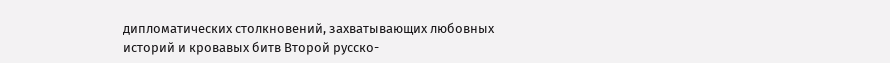дипломатических столкновений, захватывающих любовных историй и кровавых битв Второй русско-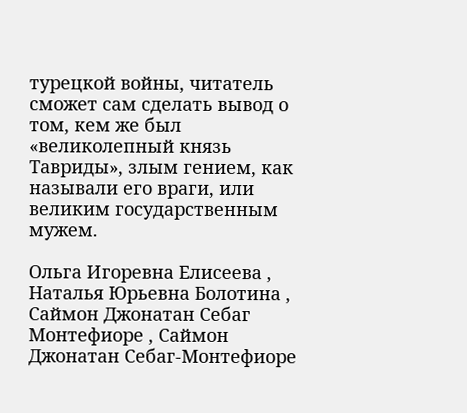турецкой войны, читатель сможет сам сделать вывод о том, кем же был «великолепный князь Тавриды», злым гением, как называли его враги, или великим государственным мужем.

Ольга Игоревна Елисеева , Наталья Юрьевна Болотина , Саймон Джонатан Себаг Монтефиоре , Саймон Джонатан Себаг-Монтефиоре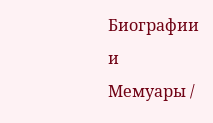Биографии и Мемуары /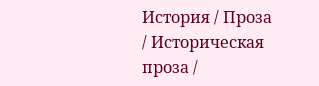История / Проза / Историческая проза /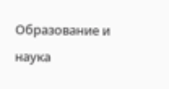Образование и наука